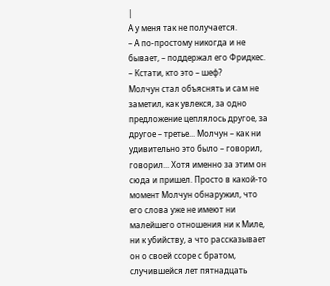|
А у меня так не получается.
– А по-простому никогда и не бывает, – поддержал его Фридкес. – Кстати, кто это – шеф?
Молчун стал объяснять и сам не заметил, как увлекся, за одно предложение цеплялось другое, за другое – третье... Молчун – как ни удивительно это было – говорил, говорил... Хотя именно за этим он сюда и пришел. Просто в какой-то момент Молчун обнаружил, что его слова уже не имеют ни малейшего отношения ни к Миле, ни к убийству, а что рассказывает он о своей ссоре с братом, случившейся лет пятнадцать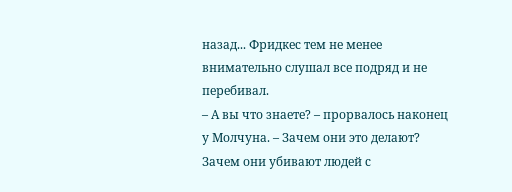назад... Фридкес тем не менее внимательно слушал все подряд и не перебивал.
– А вы что знаете? – прорвалось наконец у Молчуна. – Зачем они это делают? Зачем они убивают людей с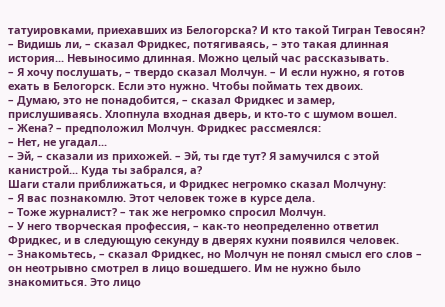татуировками, приехавших из Белогорска? И кто такой Тигран Тевосян?
– Видишь ли, – сказал Фридкес, потягиваясь, – это такая длинная история... Невыносимо длинная. Можно целый час рассказывать.
– Я хочу послушать, – твердо сказал Молчун. – И если нужно, я готов ехать в Белогорск. Если это нужно. Чтобы поймать тех двоих.
– Думаю, это не понадобится, – сказал Фридкес и замер, прислушиваясь. Хлопнула входная дверь, и кто-то с шумом вошел.
– Жена? – предположил Молчун. Фридкес рассмеялся:
– Нет, не угадал...
– Эй, – сказали из прихожей. – Эй, ты где тут? Я замучился с этой канистрой... Куда ты забрался, а?
Шаги стали приближаться, и Фридкес негромко сказал Молчуну:
– Я вас познакомлю. Этот человек тоже в курсе дела.
– Тоже журналист? – так же негромко спросил Молчун.
– У него творческая профессия, – как-то неопределенно ответил Фридкес, и в следующую секунду в дверях кухни появился человек.
– Знакомьтесь, – сказал Фридкес, но Молчун не понял смысл его слов – он неотрывно смотрел в лицо вошедшего. Им не нужно было знакомиться. Это лицо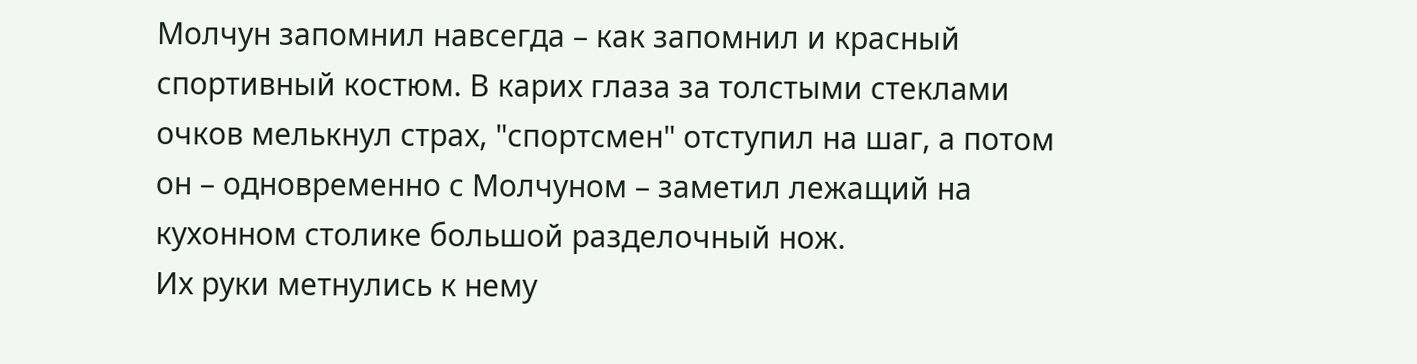Молчун запомнил навсегда – как запомнил и красный спортивный костюм. В карих глаза за толстыми стеклами очков мелькнул страх, "спортсмен" отступил на шаг, а потом он – одновременно с Молчуном – заметил лежащий на кухонном столике большой разделочный нож.
Их руки метнулись к нему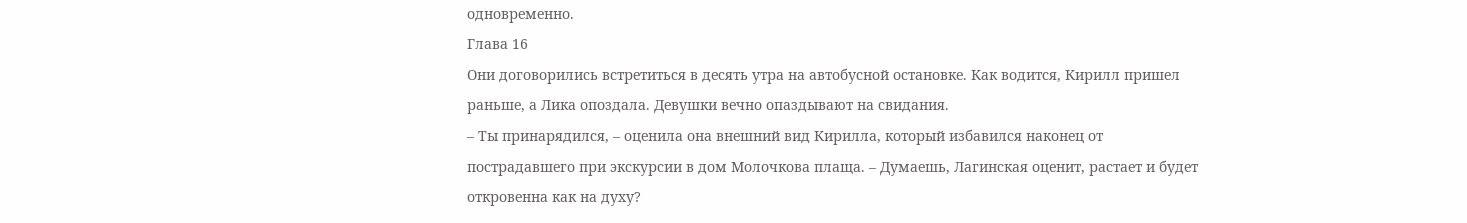одновременно.
Глава 16
Они договорились встретиться в десять утра на автобусной остановке. Как водится, Кирилл пришел раньше, а Лика опоздала. Девушки вечно опаздывают на свидания.
– Ты принарядился, – оценила она внешний вид Кирилла, который избавился наконец от пострадавшего при экскурсии в дом Молочкова плаща. – Думаешь, Лагинская оценит, растает и будет откровенна как на духу?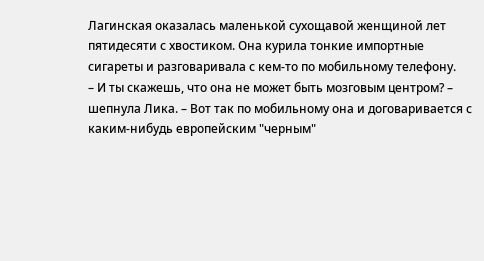Лагинская оказалась маленькой сухощавой женщиной лет пятидесяти с хвостиком. Она курила тонкие импортные сигареты и разговаривала с кем-то по мобильному телефону.
– И ты скажешь, что она не может быть мозговым центром? – шепнула Лика. – Вот так по мобильному она и договаривается с каким-нибудь европейским "черным"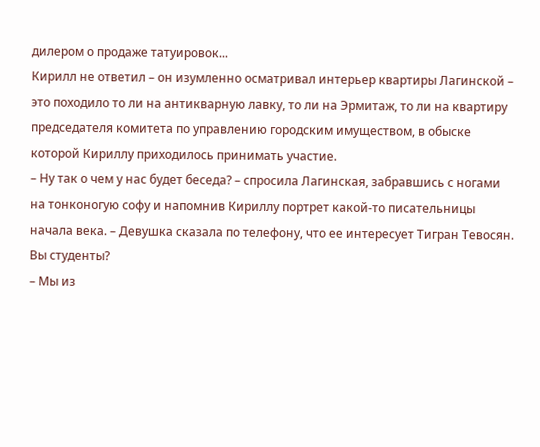дилером о продаже татуировок...
Кирилл не ответил – он изумленно осматривал интерьер квартиры Лагинской – это походило то ли на антикварную лавку, то ли на Эрмитаж, то ли на квартиру председателя комитета по управлению городским имуществом, в обыске которой Кириллу приходилось принимать участие.
– Ну так о чем у нас будет беседа? – спросила Лагинская, забравшись с ногами на тонконогую софу и напомнив Кириллу портрет какой-то писательницы начала века. – Девушка сказала по телефону, что ее интересует Тигран Тевосян. Вы студенты?
– Мы из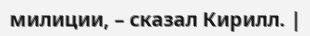милиции, – сказал Кирилл. |